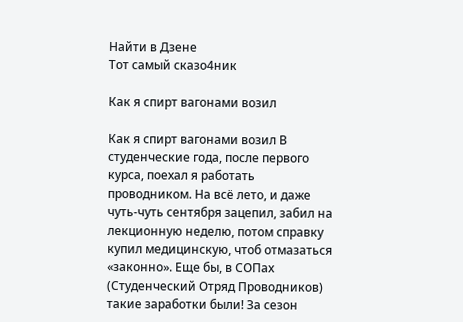Найти в Дзене
Тот самый сказо4ник

Как я спирт вагонами возил

Как я спирт вагонами возил В студенческие года, после первого курса, поехал я работать проводником. На всё лето, и даже чуть-чуть сентября зацепил, забил на лекционную неделю, потом справку купил медицинскую, чтоб отмазаться «законно». Еще бы, в СОПах (Студенческий Отряд Проводников) такие заработки были! За сезон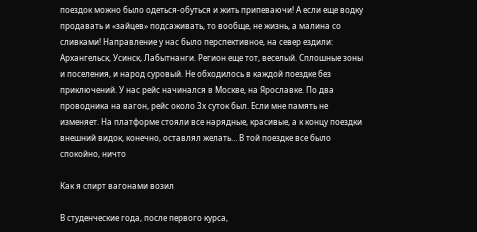поездок можно было одеться-обуться и жить припеваючи! А если еще водку продавать и «зайцев» подсаживать, то вообще, не жизнь, а малина со сливками! Направление у нас было перспективное, на север ездили: Архангельск, Усинск, Лабытнанги. Регион еще тот, веселый. Сплошные зоны и поселения, и народ суровый. Не обходилось в каждой поездке без приключений. У нас рейс начинался в Москве, на Ярославке. По два проводника на вагон, рейс около 3х суток был. Если мне память не изменяет. На платформе стояли все нарядные, красивые, а к концу поездки внешний видок, конечно, оставлял желать… В той поездке все было спокойно, ничто

Как я спирт вагонами возил

В студенческие года, после первого курса,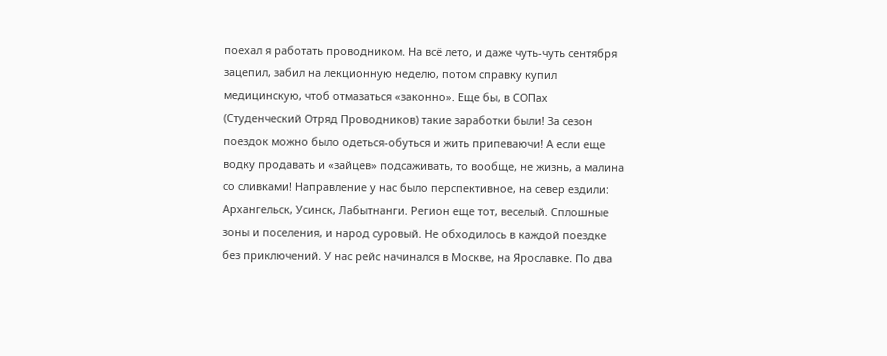поехал я работать проводником. На всё лето, и даже чуть-чуть сентября зацепил, забил на лекционную неделю, потом справку купил медицинскую, чтоб отмазаться «законно». Еще бы, в СОПах (Студенческий Отряд Проводников) такие заработки были! За сезон поездок можно было одеться-обуться и жить припеваючи! А если еще водку продавать и «зайцев» подсаживать, то вообще, не жизнь, а малина со сливками! Направление у нас было перспективное, на север ездили: Архангельск, Усинск, Лабытнанги. Регион еще тот, веселый. Сплошные зоны и поселения, и народ суровый. Не обходилось в каждой поездке без приключений. У нас рейс начинался в Москве, на Ярославке. По два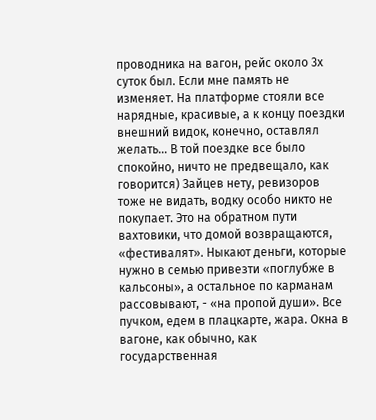проводника на вагон, рейс около 3х суток был. Если мне память не изменяет. На платформе стояли все нарядные, красивые, а к концу поездки внешний видок, конечно, оставлял желать… В той поездке все было спокойно, ничто не предвещало, как говорится) Зайцев нету, ревизоров тоже не видать, водку особо никто не покупает. Это на обратном пути вахтовики, что домой возвращаются, «фестивалят». Ныкают деньги, которые нужно в семью привезти «поглубже в кальсоны», а остальное по карманам рассовывают, - «на пропой души». Все пучком, едем в плацкарте, жара. Окна в вагоне, как обычно, как государственная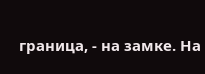граница, - на замке. На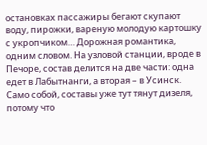остановках пассажиры бегают скупают воду, пирожки, вареную молодую картошку с укропчиком… Дорожная романтика, одним словом. На узловой станции, вроде в Печоре, состав делится на две части: одна едет в Лабытнанги, а вторая – в Усинск. Само собой, составы уже тут тянут дизеля, потому что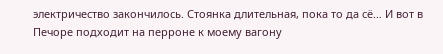электричество закончилось. Стоянка длительная, пока то да сё… И вот в Печоре подходит на перроне к моему вагону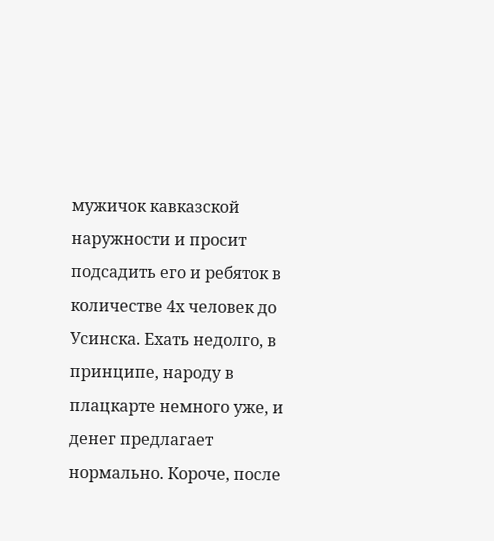мужичок кавказской наружности и просит подсадить его и ребяток в количестве 4х человек до Усинска. Ехать недолго, в принципе, народу в плацкарте немного уже, и денег предлагает нормально. Короче, после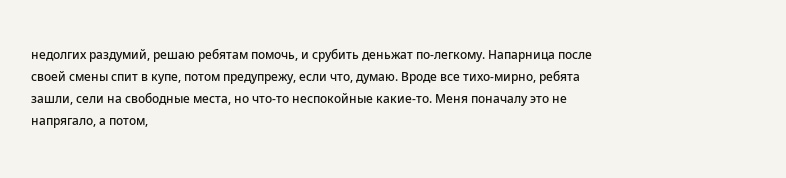недолгих раздумий, решаю ребятам помочь, и срубить деньжат по-легкому. Напарница после своей смены спит в купе, потом предупрежу, если что, думаю. Вроде все тихо-мирно, ребята зашли, сели на свободные места, но что-то неспокойные какие-то. Меня поначалу это не напрягало, а потом,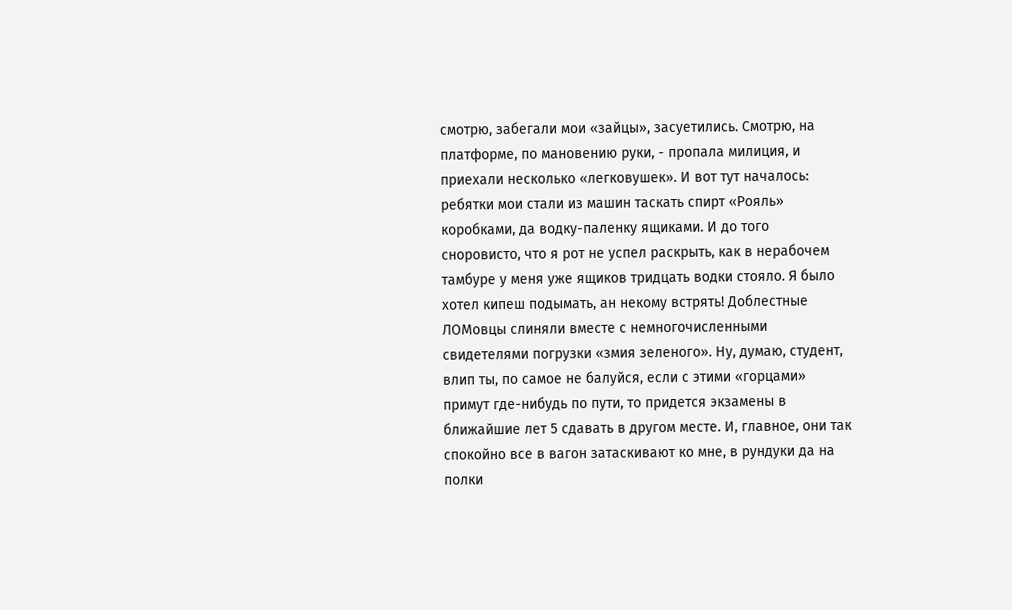смотрю, забегали мои «зайцы», засуетились. Смотрю, на платформе, по мановению руки, - пропала милиция, и приехали несколько «легковушек». И вот тут началось: ребятки мои стали из машин таскать спирт «Рояль» коробками, да водку-паленку ящиками. И до того сноровисто, что я рот не успел раскрыть, как в нерабочем тамбуре у меня уже ящиков тридцать водки стояло. Я было хотел кипеш подымать, ан некому встрять! Доблестные ЛОМовцы слиняли вместе с немногочисленными свидетелями погрузки «змия зеленого». Ну, думаю, студент, влип ты, по самое не балуйся, если с этими «горцами» примут где-нибудь по пути, то придется экзамены в ближайшие лет 5 сдавать в другом месте. И, главное, они так спокойно все в вагон затаскивают ко мне, в рундуки да на полки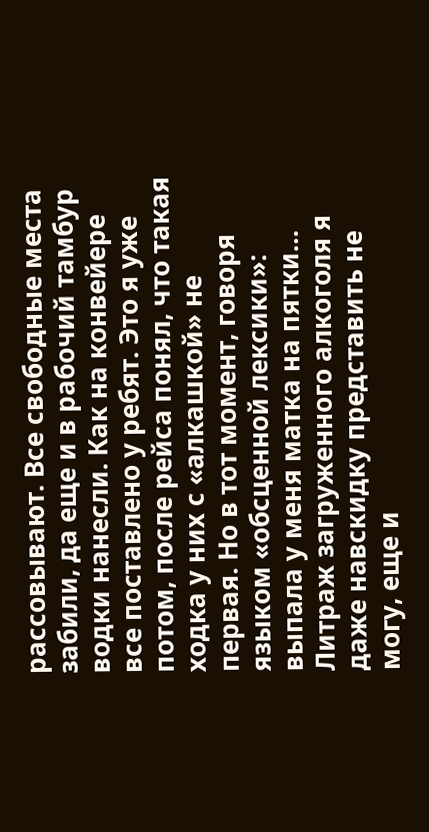рассовывают. Все свободные места забили, да еще и в рабочий тамбур водки нанесли. Как на конвейере все поставлено у ребят. Это я уже потом, после рейса понял, что такая ходка у них с «алкашкой» не первая. Но в тот момент, говоря языком «обсценной лексики»: выпала у меня матка на пятки… Литраж загруженного алкоголя я даже навскидку представить не могу, еще и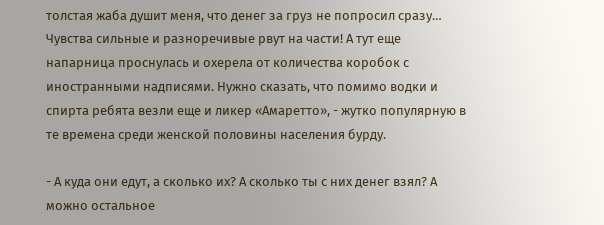толстая жаба душит меня, что денег за груз не попросил сразу… Чувства сильные и разноречивые рвут на части! А тут еще напарница проснулась и охерела от количества коробок с иностранными надписями. Нужно сказать, что помимо водки и спирта ребята везли еще и ликер «Амаретто», - жутко популярную в те времена среди женской половины населения бурду.

- А куда они едут, а сколько их? А сколько ты с них денег взял? А можно остальное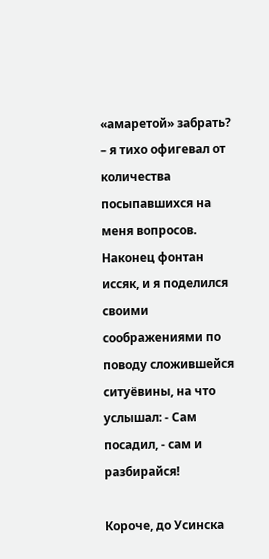«амаретой» забрать? – я тихо офигевал от количества посыпавшихся на меня вопросов. Наконец фонтан иссяк, и я поделился своими соображениями по поводу сложившейся ситуёвины, на что услышал: - Сам посадил, - сам и разбирайся!

Короче, до Усинска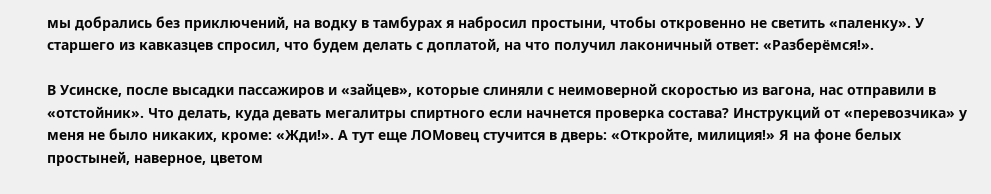мы добрались без приключений, на водку в тамбурах я набросил простыни, чтобы откровенно не светить «паленку». У старшего из кавказцев спросил, что будем делать с доплатой, на что получил лаконичный ответ: «Разберёмся!».

В Усинске, после высадки пассажиров и «зайцев», которые слиняли с неимоверной скоростью из вагона, нас отправили в «отстойник». Что делать, куда девать мегалитры спиртного если начнется проверка состава? Инструкций от «перевозчика» у меня не было никаких, кроме: «Жди!». А тут еще ЛОМовец стучится в дверь: «Откройте, милиция!» Я на фоне белых простыней, наверное, цветом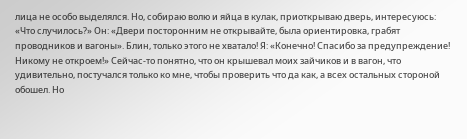лица не особо выделялся. Но, собираю волю и яйца в кулак, приоткрываю дверь, интересуюсь: «Что случилось?» Он: «Двери посторонним не открывайте, была ориентировка, грабят проводников и вагоны». Блин, только этого не хватало! Я: «Конечно! Спасибо за предупреждение! Никому не откроем!» Сейчас-то понятно, что он крышевал моих зайчиков и в вагон, что удивительно, постучался только ко мне, чтобы проверить что да как, а всех остальных стороной обошел. Но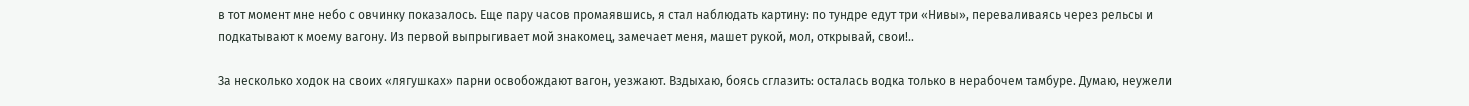в тот момент мне небо с овчинку показалось. Еще пару часов промаявшись, я стал наблюдать картину: по тундре едут три «Нивы», переваливаясь через рельсы и подкатывают к моему вагону. Из первой выпрыгивает мой знакомец, замечает меня, машет рукой, мол, открывай, свои!..

За несколько ходок на своих «лягушках» парни освобождают вагон, уезжают. Вздыхаю, боясь сглазить: осталась водка только в нерабочем тамбуре. Думаю, неужели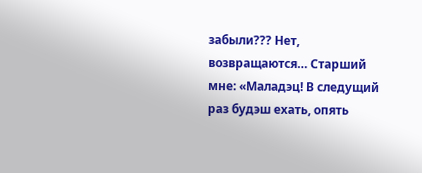забыли??? Нет, возвращаются… Старший мне: «Маладэц! В следущий раз будэш ехать, опять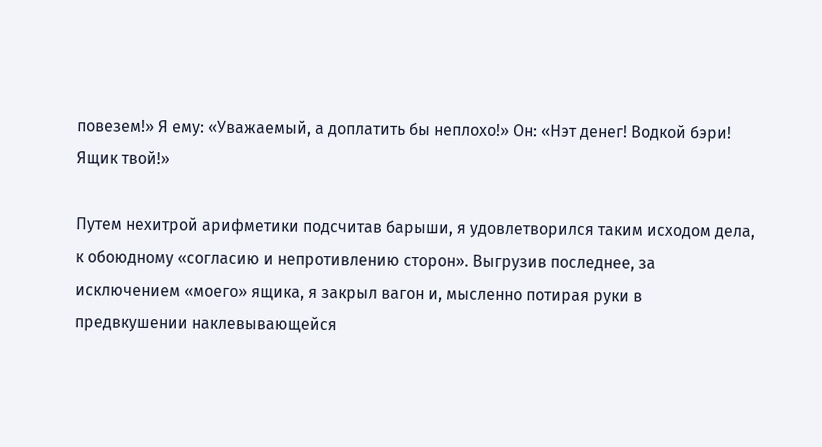повезем!» Я ему: «Уважаемый, а доплатить бы неплохо!» Он: «Нэт денег! Водкой бэри! Ящик твой!»

Путем нехитрой арифметики подсчитав барыши, я удовлетворился таким исходом дела, к обоюдному «согласию и непротивлению сторон». Выгрузив последнее, за исключением «моего» ящика, я закрыл вагон и, мысленно потирая руки в предвкушении наклевывающейся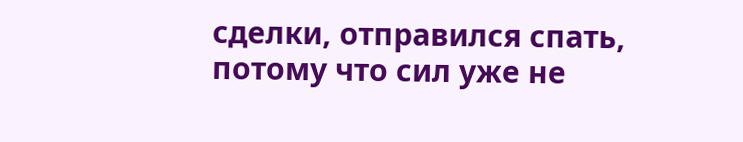сделки, отправился спать, потому что сил уже не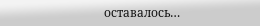оставалось…